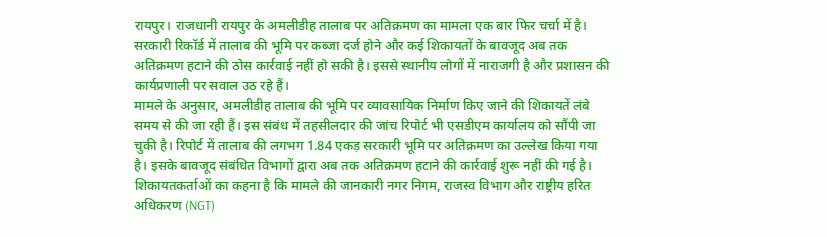रायपुर। राजधानी रायपुर के अमलीडीह तालाब पर अतिक्रमण का मामला एक बार फिर चर्चा में है। सरकारी रिकॉर्ड में तालाब की भूमि पर कब्जा दर्ज होने और कई शिकायतों के बावजूद अब तक अतिक्रमण हटाने की ठोस कार्रवाई नहीं हो सकी है। इससे स्थानीय लोगों में नाराजगी है और प्रशासन की कार्यप्रणाली पर सवाल उठ रहे हैं।
मामले के अनुसार, अमलीडीह तालाब की भूमि पर व्यावसायिक निर्माण किए जाने की शिकायतें लंबे समय से की जा रही हैं। इस संबंध में तहसीलदार की जांच रिपोर्ट भी एसडीएम कार्यालय को सौंपी जा चुकी है। रिपोर्ट में तालाब की लगभग 1.84 एकड़ सरकारी भूमि पर अतिक्रमण का उल्लेख किया गया है। इसके बावजूद संबंधित विभागों द्वारा अब तक अतिक्रमण हटाने की कार्रवाई शुरू नहीं की गई है।
शिकायतकर्ताओं का कहना है कि मामले की जानकारी नगर निगम, राजस्व विभाग और राष्ट्रीय हरित अधिकरण (NGT)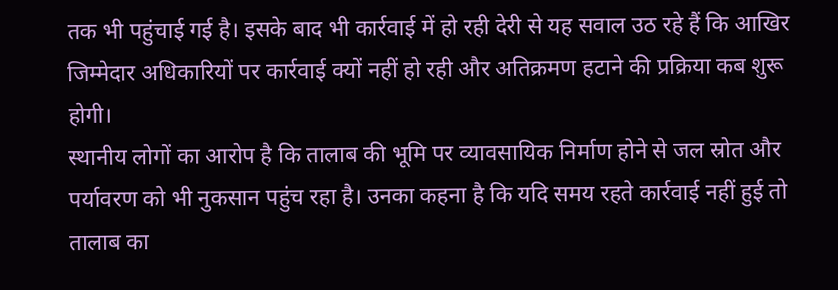तक भी पहुंचाई गई है। इसके बाद भी कार्रवाई में हो रही देरी से यह सवाल उठ रहे हैं कि आखिर जिम्मेदार अधिकारियों पर कार्रवाई क्यों नहीं हो रही और अतिक्रमण हटाने की प्रक्रिया कब शुरू होगी।
स्थानीय लोगों का आरोप है कि तालाब की भूमि पर व्यावसायिक निर्माण होने से जल स्रोत और पर्यावरण को भी नुकसान पहुंच रहा है। उनका कहना है कि यदि समय रहते कार्रवाई नहीं हुई तो तालाब का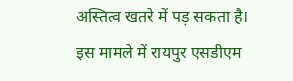अस्तित्व खतरे में पड़ सकता है।
इस मामले में रायपुर एसडीएम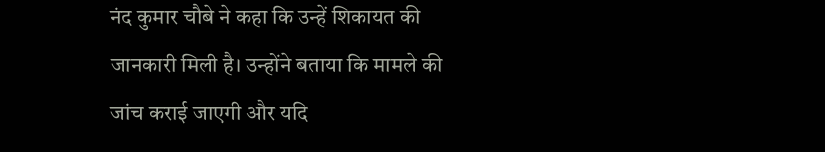नंद कुमार चौबे ने कहा कि उन्हें शिकायत की जानकारी मिली है। उन्होंने बताया कि मामले की जांच कराई जाएगी और यदि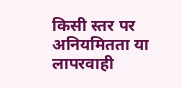किसी स्तर पर अनियमितता या लापरवाही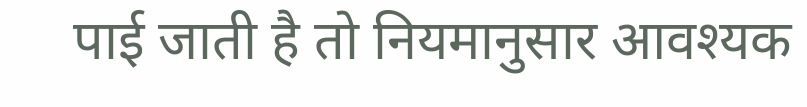पाई जाती है तो नियमानुसार आवश्यक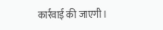कार्रवाई की जाएगी।